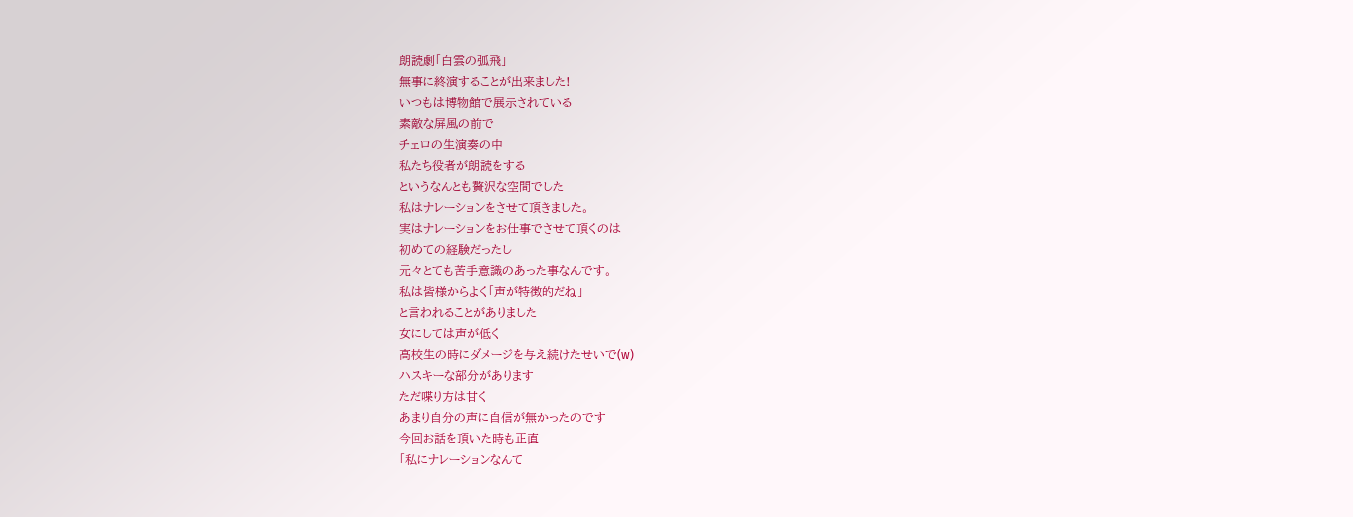朗読劇「白雲の弧飛」
無事に終演することが出来ました!
いつもは博物館で展示されている
素敵な屏風の前で
チェロの生演奏の中
私たち役者が朗読をする
というなんとも贅沢な空間でした
私はナレーションをさせて頂きました。
実はナレーションをお仕事でさせて頂くのは
初めての経験だったし
元々とても苦手意識のあった事なんです。
私は皆様からよく「声が特徴的だね」
と言われることがありました
女にしては声が低く
高校生の時にダメージを与え続けたせいで(w)
ハスキーな部分があります
ただ喋り方は甘く
あまり自分の声に自信が無かったのです
今回お話を頂いた時も正直
「私にナレーションなんて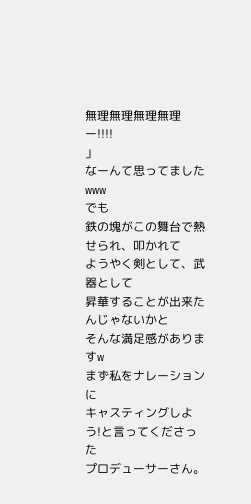無理無理無理無理ー!!!!
」
なーんて思ってましたwww
でも
鉄の塊がこの舞台で熱せられ、叩かれて
ようやく剣として、武器として
昇華することが出来たんじゃないかと
そんな満足感がありますw
まず私をナレーションに
キャスティングしよう!と言ってくださった
プロデューサーさん。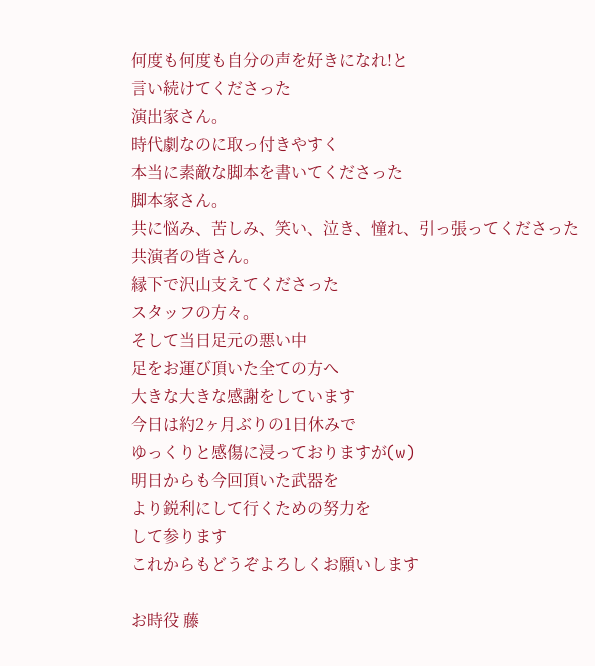何度も何度も自分の声を好きになれ!と
言い続けてくださった
演出家さん。
時代劇なのに取っ付きやすく
本当に素敵な脚本を書いてくださった
脚本家さん。
共に悩み、苦しみ、笑い、泣き、憧れ、引っ張ってくださった
共演者の皆さん。
縁下で沢山支えてくださった
スタッフの方々。
そして当日足元の悪い中
足をお運び頂いた全ての方へ
大きな大きな感謝をしています
今日は約2ヶ月ぶりの1日休みで
ゆっくりと感傷に浸っておりますが(w)
明日からも今回頂いた武器を
より鋭利にして行くための努力を
して参ります
これからもどうぞよろしくお願いします

お時役 藤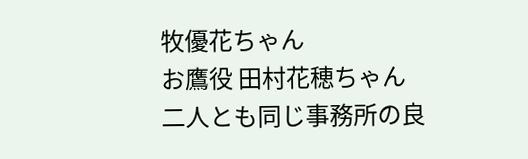牧優花ちゃん
お鷹役 田村花穂ちゃん
二人とも同じ事務所の良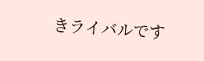きライバルです